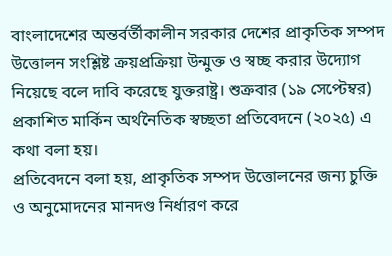বাংলাদেশের অন্তর্বর্তীকালীন সরকার দেশের প্রাকৃতিক সম্পদ উত্তোলন সংশ্লিষ্ট ক্রয়প্রক্রিয়া উন্মুক্ত ও স্বচ্ছ করার উদ্যোগ নিয়েছে বলে দাবি করেছে যুক্তরাষ্ট্র। শুক্রবার (১৯ সেপ্টেম্বর) প্রকাশিত মার্কিন অর্থনৈতিক স্বচ্ছতা প্রতিবেদনে (২০২৫) এ কথা বলা হয়।
প্রতিবেদনে বলা হয়, প্রাকৃতিক সম্পদ উত্তোলনের জন্য চুক্তি ও অনুমোদনের মানদণ্ড নির্ধারণ করে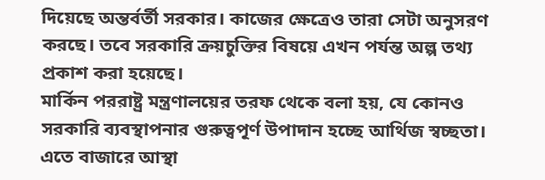দিয়েছে অন্তর্বর্তী সরকার। কাজের ক্ষেত্রেও তারা সেটা অনুসরণ করছে। তবে সরকারি ক্রয়চুক্তির বিষয়ে এখন পর্যন্ত অল্প তথ্য প্রকাশ করা হয়েছে।
মার্কিন পররাষ্ট্র মন্ত্রণালয়ের তরফ থেকে বলা হয়, যে কোনও সরকারি ব্যবস্থাপনার গুরুত্বপূর্ণ উপাদান হচ্ছে আর্থিজ স্বচ্ছতা। এতে বাজারে আস্থা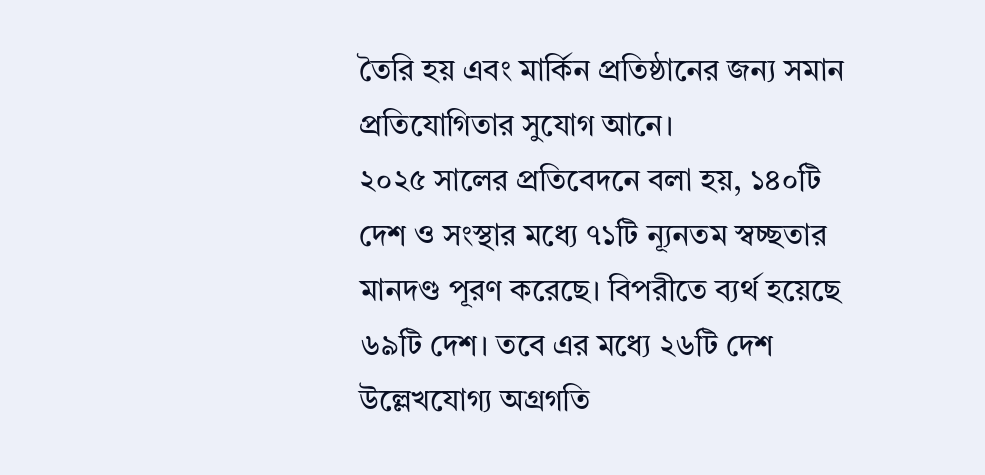তৈরি হয় এবং মার্কিন প্রতিষ্ঠানের জন্য সমান প্রতিযোগিতার সুযোগ আনে।
২০২৫ সালের প্রতিবেদনে বলা হয়, ১৪০টি দেশ ও সংস্থার মধ্যে ৭১টি ন্যূনতম স্বচ্ছতার মানদণ্ড পূরণ করেছে। বিপরীতে ব্যর্থ হয়েছে ৬৯টি দেশ। তবে এর মধ্যে ২৬টি দেশ উল্লেখযোগ্য অগ্রগতি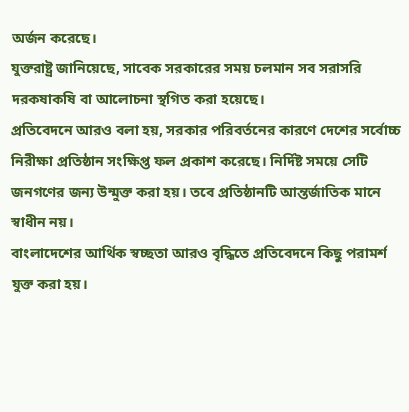অর্জন করেছে।
যুক্তরাষ্ট্র জানিয়েছে, সাবেক সরকারের সময় চলমান সব সরাসরি দরকষাকষি বা আলোচনা স্থগিত করা হয়েছে।
প্রতিবেদনে আরও বলা হয়, সরকার পরিবর্তনের কারণে দেশের সর্বোচ্চ নিরীক্ষা প্রতিষ্ঠান সংক্ষিপ্ত ফল প্রকাশ করেছে। নির্দিষ্ট সময়ে সেটি জনগণের জন্য উন্মুক্ত করা হয়। তবে প্রতিষ্ঠানটি আন্তর্জাতিক মানে স্বাধীন নয়।
বাংলাদেশের আর্থিক স্বচ্ছতা আরও বৃদ্ধিতে প্রতিবেদনে কিছু পরামর্শ যুক্ত করা হয়।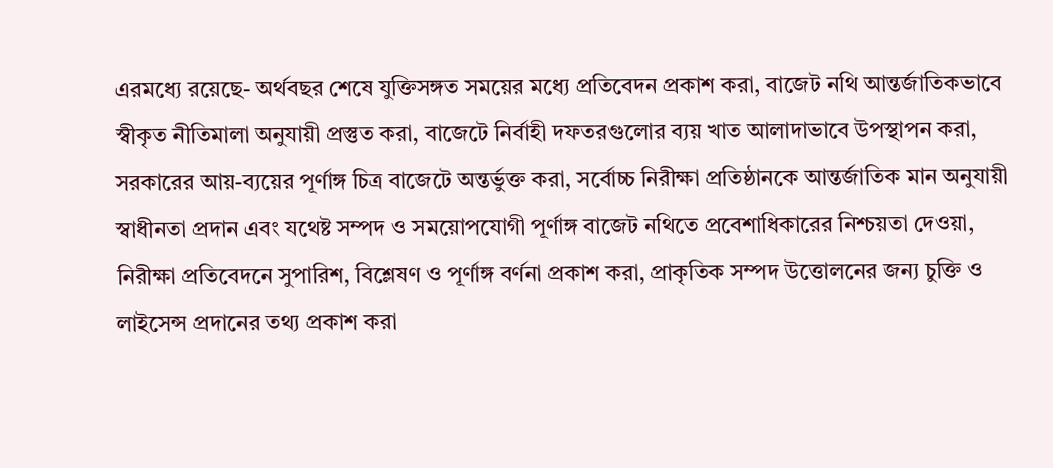এরমধ্যে রয়েছে- অর্থবছর শেষে যুক্তিসঙ্গত সময়ের মধ্যে প্রতিবেদন প্রকাশ করা, বাজেট নথি আন্তর্জাতিকভাবে স্বীকৃত নীতিমালা অনুযায়ী প্রস্তুত করা, বাজেটে নির্বাহী দফতরগুলোর ব্যয় খাত আলাদাভাবে উপস্থাপন করা, সরকারের আয়-ব্যয়ের পূর্ণাঙ্গ চিত্র বাজেটে অন্তর্ভুক্ত করা, সর্বোচ্চ নিরীক্ষা প্রতিষ্ঠানকে আন্তর্জাতিক মান অনুযায়ী স্বাধীনতা প্রদান এবং যথেষ্ট সম্পদ ও সময়োপযোগী পূর্ণাঙ্গ বাজেট নথিতে প্রবেশাধিকারের নিশ্চয়তা দেওয়া, নিরীক্ষা প্রতিবেদনে সুপারিশ, বিশ্লেষণ ও পূর্ণাঙ্গ বর্ণনা প্রকাশ করা, প্রাকৃতিক সম্পদ উত্তোলনের জন্য চুক্তি ও লাইসেন্স প্রদানের তথ্য প্রকাশ করা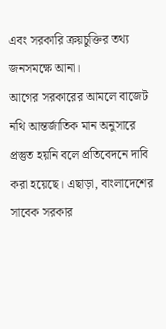এবং সরকারি ক্রয়চুক্তির তথ্য জনসমক্ষে আনা।
আগের সরকারের আমলে বাজেট নথি আন্তর্জাতিক মান অনুসারে প্রস্তুত হয়নি বলে প্রতিবেদনে দাবি করা হয়েছে। এছাড়া, বাংলাদেশের সাবেক সরকার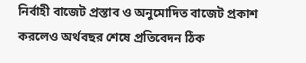নির্বাহী বাজেট প্রস্তাব ও অনুমোদিত বাজেট প্রকাশ করলেও অর্থবছর শেষে প্রতিবেদন ঠিক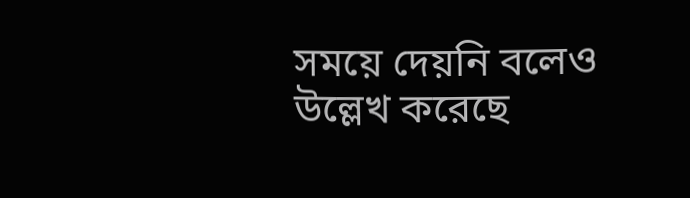সময়ে দেয়নি বলেও উল্লেখ করেছে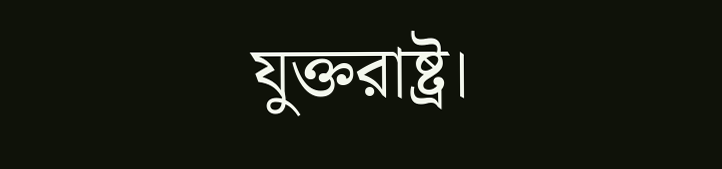যুক্তরাষ্ট্র।